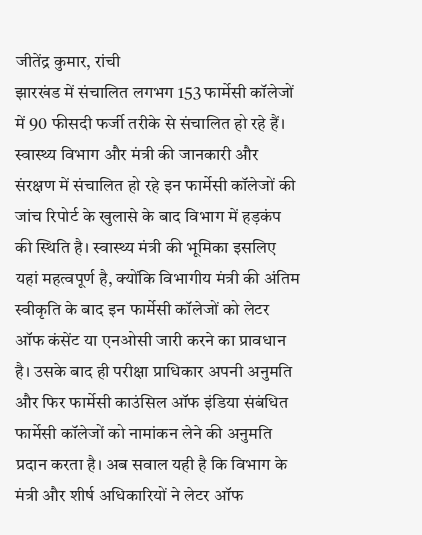जीतेंद्र कुमार, रांची
झारखंड में संचालित लगभग 153 फार्मेसी कॉलेजों में 90 फीसदी फर्जी तरीके से संचालित हो रहे हैं। स्वास्थ्य विभाग और मंत्री की जानकारी और संरक्षण में संचालित हो रहे इन फार्मेसी कॉलेजों की जांच रिपोर्ट के खुलासे के बाद विभाग में हड़कंप की स्थिति है। स्वास्थ्य मंत्री की भूमिका इसलिए यहां महत्वपूर्ण है, क्योंकि विभागीय मंत्री की अंतिम स्वीकृति के बाद इन फार्मेसी कॉलेजों को लेटर ऑफ कंसेंट या एनओसी जारी करने का प्रावधान है। उसके बाद ही परीक्षा प्राधिकार अपनी अनुमति और फिर फार्मेसी काउंसिल ऑफ इंडिया संबंधित फार्मेसी कॉलेजों को नामांकन लेने की अनुमति प्रदान करता है। अब सवाल यही है कि विभाग के मंत्री और शीर्ष अधिकारियों ने लेटर ऑफ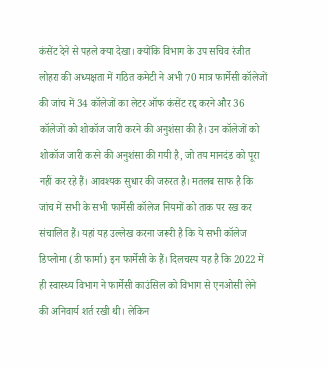कंसेंट देने से पहले क्या देखा। क्योंकि विभाग के उप सचिव रंजीत लोहरा की अध्यक्षता में गठित कमेटी ने अभी 70 मात्र फार्मेसी कॉलेजों की जांच में 34 कॉलेजों का लेटर ऑफ कंसेंट रद्द करने और 36 कॉलेजों को शोकॉज जारी करने की अनुशंसा की है। उन कॉलेजों को शोकॉज जारी करने की अनुशंसा की गयी है, जो तय मानदंड को पूरा नहीं कर रहे हैं। आवश्यक सुधार की जरुरत है। मतलब साफ है कि जांच में सभी के सभी फार्मेसी कॉलेज नियमों को ताक पर रख कर संचालित हैं। यहां यह उल्लेख करना जरूरी है कि ये सभी कॉलेज डिप्लोमा (डी फार्मा) इन फार्मेसी के हैं। दिलचस्प यह है कि 2022 में ही स्वास्थ्य विभाग ने फार्मेसी काउंसिल को विभाग से एनओसी लेने की अनिवार्य शर्त रखी थी। लेकिन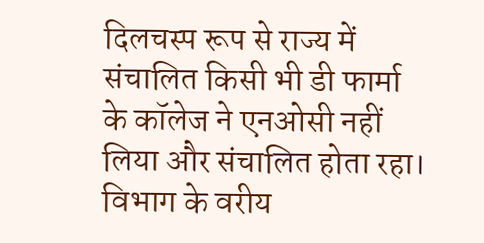दिलचस्प रूप से राज्य में संचालित किसी भी डी फार्मा के कॉलेज ने एनओसी नहीं लिया और संचालित होता रहा। विभाग के वरीय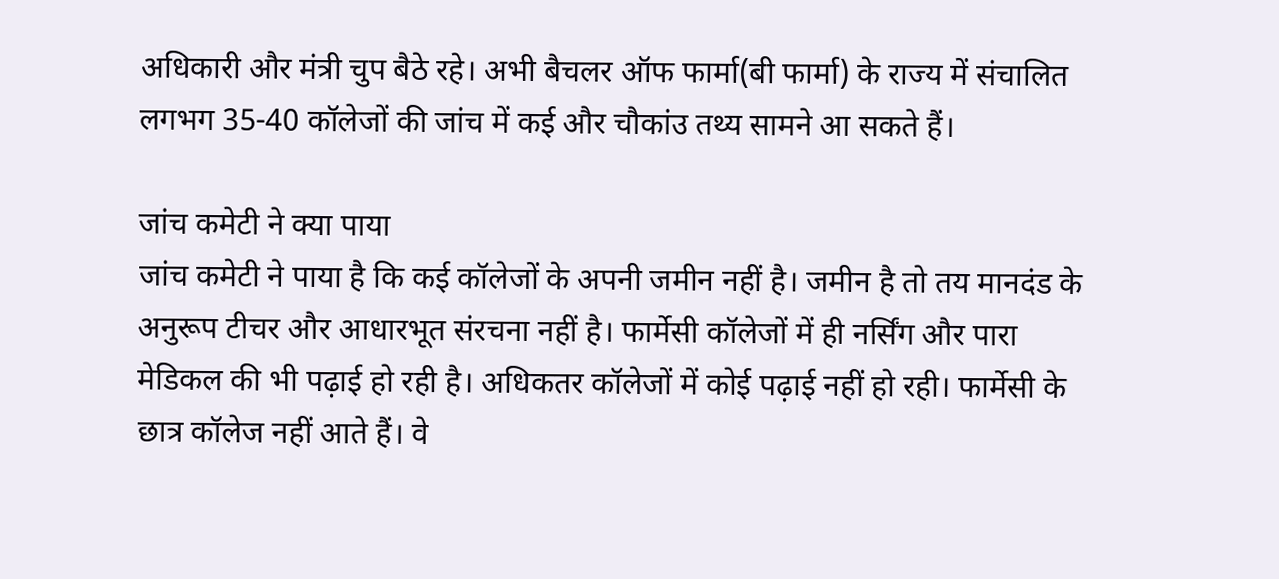अधिकारी और मंत्री चुप बैठे रहे। अभी बैचलर ऑफ फार्मा(बी फार्मा) के राज्य में संचालित लगभग 35-40 कॉलेजों की जांच में कई और चौकांउ तथ्य सामने आ सकते हैं।

जांच कमेटी ने क्या पाया
जांच कमेटी ने पाया है कि कई कॉलेजों के अपनी जमीन नहीं है। जमीन है तो तय मानदंड के अनुरूप टीचर और आधारभूत संरचना नहीं है। फार्मेसी कॉलेजों में ही नर्सिंग और पारा मेडिकल की भी पढ़ाई हो रही है। अधिकतर कॉलेजों में कोई पढ़ाई नहीं हो रही। फार्मेसी के छात्र कॉलेज नहीं आते हैं। वे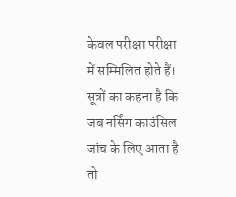केवल परीक्षा परीक्षा में सम्मिलित होते हैं। सूत्रों का कहना है कि जब नर्सिंग काउंसिल जांच के लिए आता है तो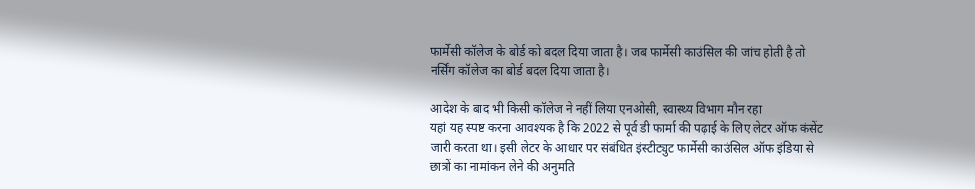फार्मेसी कॉलेज के बोर्ड को बदल दिया जाता है। जब फार्मेसी काउंसिल की जांच होती है तो नर्सिंग कॉलेज का बोर्ड बदल दिया जाता है।

आदेश के बाद भी किसी कॉलेज ने नहीं लिया एनओसी, स्वास्थ्य विभाग मौन रहा
यहां यह स्पष्ट करना आवश्यक है कि 2022 से पूर्व डी फार्मा की पढ़ाई के लिए लेटर ऑफ कंसेंट जारी करता था। इसी लेटर के आधार पर संबंधित इंस्टीट्युट फार्मेसी काउंसिल ऑफ इंडिया से छात्रों का नामांकन लेने की अनुमति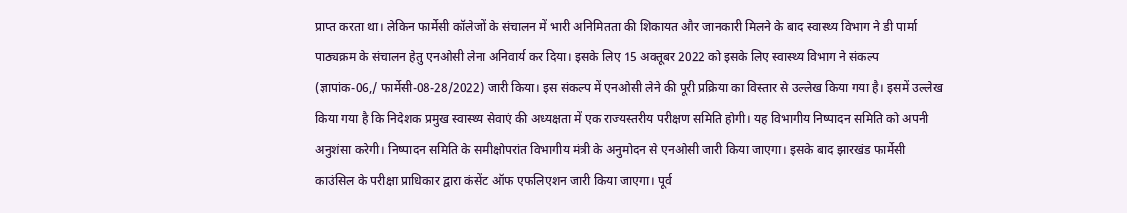प्राप्त करता था। लेकिन फार्मेसी कॉलेजों के संचालन में भारी अनिमितता की शिकायत और जानकारी मिलने के बाद स्वास्थ्य विभाग ने डी पार्मा पाठ्यक्रम के संचालन हेतु एनओसी लेना अनिवार्य कर दिया। इसके लिए 15 अक्तूबर 2022 को इसके लिए स्वास्थ्य विभाग ने संकल्प (ज्ञापांक-06,/ फार्मेसी-08-28/2022) जारी किया। इस संकल्प में एनओसी लेने की पूरी प्रक्रिया का विस्तार से उल्लेख किया गया है। इसमें उल्लेख किया गया है कि निदेशक प्रमुख स्वास्थ्य सेवाएं की अध्यक्षता में एक राज्यस्तरीय परीक्षण समिति होगी। यह विभागीय निष्पादन समिति को अपनी अनुशंसा करेगी। निष्पादन समिति के समीक्षोपरांत विभागीय मंत्री के अनुमोदन से एनओसी जारी किया जाएगा। इसके बाद झारखंड फार्मेसी काउंसिल के परीक्षा प्राधिकार द्वारा कंसेंट ऑफ एफलिएशन जारी किया जाएगा। पूर्व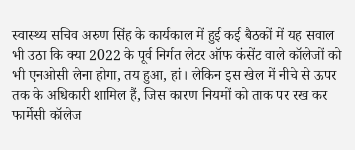स्वास्थ्य सचिव अरुण सिंह के कार्यकाल में हुई कई बैठकों में यह सवाल भी उठा कि क्या 2022 के पूर्व निर्गत लेटर ऑफ कंसेंट वाले कॉलेजों को भी एनओसी लेना होगा, तय हुआ, हां। लेकिन इस खेल में नीचे से ऊपर तक के अधिकारी शामिल हैं, जिस कारण नियमों को ताक पर रख कर फार्मेसी कॉलेज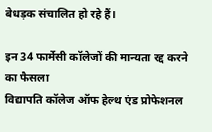बेधड़क संचालित हो रहे हैं।

इन 34 फार्मेसी कॉलेजों की मान्यता रद्द करने का फैसला
विद्यापति कॉलेज ऑफ हेल्थ एंड प्रोफेशनल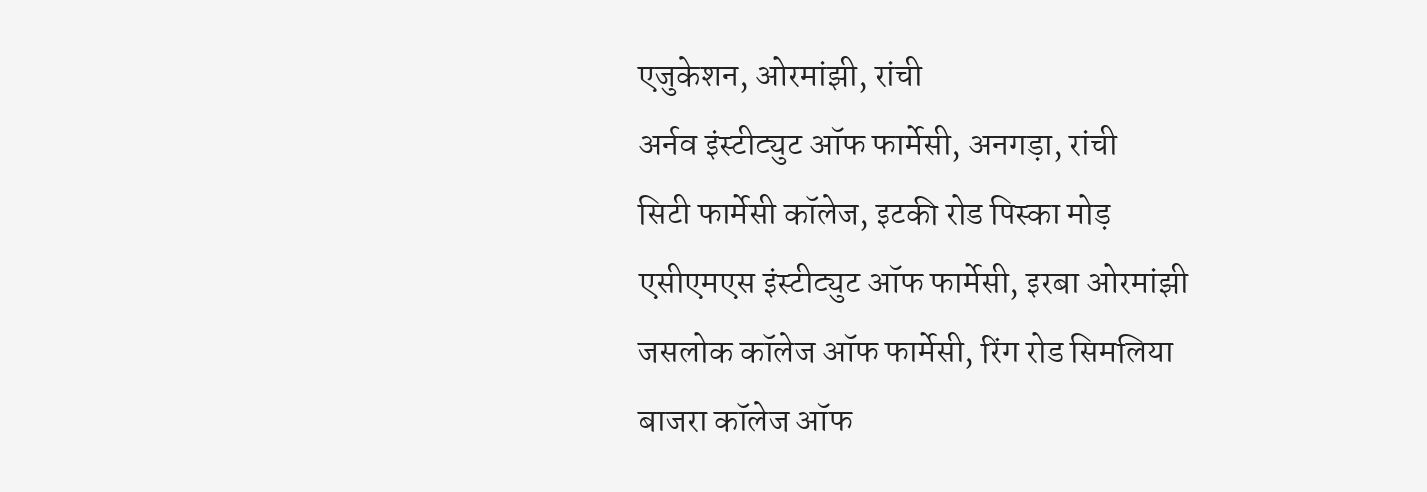एजुकेशन, ओरमांझी, रांची
अर्नव इंस्टीट्युट ऑफ फार्मेसी, अनगड़ा, रांची
सिटी फार्मेसी कॉलेज, इटकी रोड पिस्का मोड़
एसीएमएस इंस्टीट्युट ऑफ फार्मेसी, इरबा ओरमांझी
जसलोक कॉलेज ऑफ फार्मेसी, रिंग रोड सिमलिया
बाजरा कॉलेज ऑफ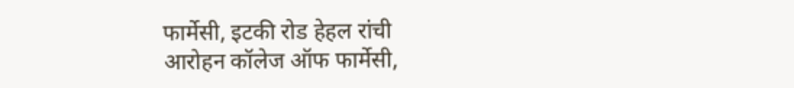फार्मेसी, इटकी रोड हेहल रांची
आरोहन कॉलेज ऑफ फार्मेसी,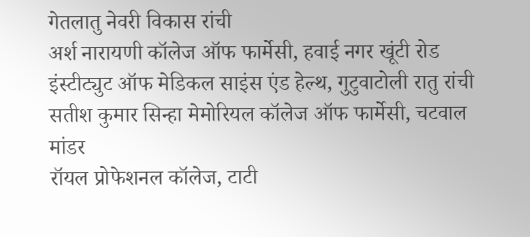गेतलातु नेवरी विकास रांची
अर्श नारायणी कॉलेज ऑफ फार्मेसी, हवाई नगर खूंटी रोड
इंस्टीट्युट ऑफ मेडिकल साइंस एंड हेल्थ, गुटुवाटोली रातु रांची
सतीश कुमार सिन्हा मेमोरियल कॉलेज ऑफ फार्मेसी, चटवाल मांडर
रॉयल प्रोफेशनल कॉलेज, टाटी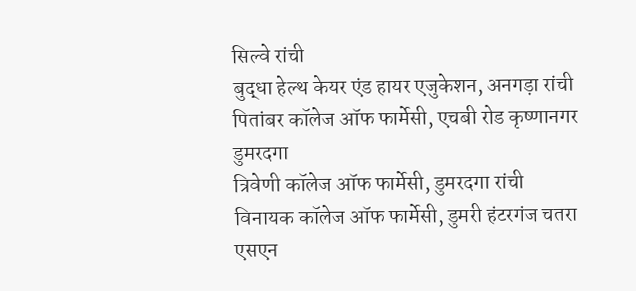सिल्वे रांची
बुद्धा हेल्थ केयर एंड हायर एजुकेशन, अनगड़ा रांची
पितांबर कॉलेज ऑफ फार्मेसी, एचबी रोड कृष्णानगर डुमरदगा
त्रिवेणी कॉलेज ऑफ फार्मेसी, डुमरदगा रांची
विनायक कॉलेज ऑफ फार्मेसी, डुमरी हंटरगंज चतरा
एसएन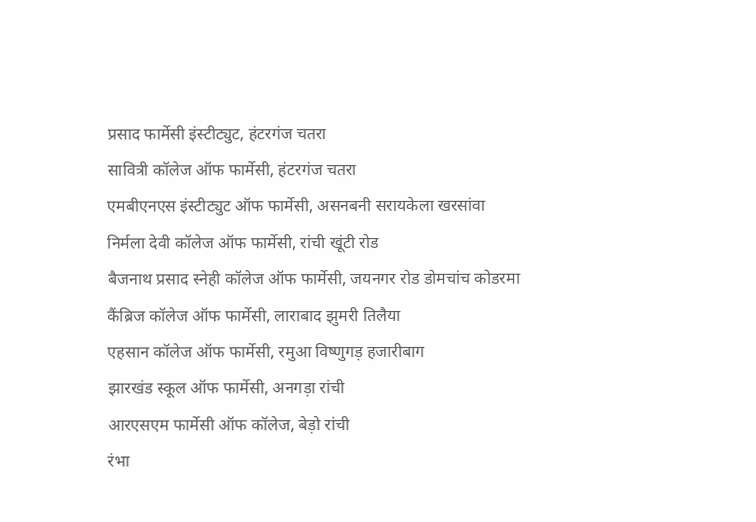प्रसाद फार्मेसी इंस्टीट्युट, हंटरगंज चतरा
सावित्री कॉलेज ऑफ फार्मेसी, हंटरगंज चतरा
एमबीएनएस इंस्टीट्युट ऑफ फार्मेसी, असनबनी सरायकेला खरसांवा
निर्मला देवी कॉलेज ऑफ फार्मेसी, रांची खूंटी रोड
बैजनाथ प्रसाद स्नेही कॉलेज ऑफ फार्मेसी, जयनगर रोड डोमचांच कोडरमा
कैंब्रिज कॉलेज ऑफ फार्मेसी, लाराबाद झुमरी तिलैया
एहसान कॉलेज ऑफ फार्मेसी, रमुआ विष्णुगड़ हजारीबाग
झारखंड स्कूल ऑफ फार्मेसी, अनगड़ा रांची
आरएसएम फार्मेसी ऑफ कॉलेज, बेड़ो रांची
रंभा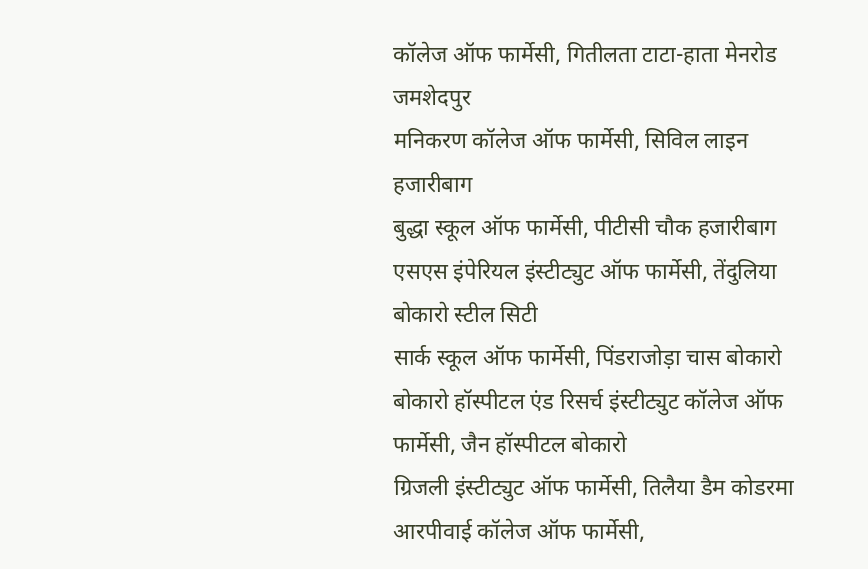कॉलेज ऑफ फार्मेसी, गितीलता टाटा-हाता मेनरोड जमशेदपुर
मनिकरण कॉलेज ऑफ फार्मेसी, सिविल लाइन हजारीबाग
बुद्धा स्कूल ऑफ फार्मेसी, पीटीसी चौक हजारीबाग
एसएस इंपेरियल इंस्टीट्युट ऑफ फार्मेसी, तेंदुलिया बोकारो स्टील सिटी
सार्क स्कूल ऑफ फार्मेसी, पिंडराजोड़ा चास बोकारो
बोकारो हॉस्पीटल एंड रिसर्च इंस्टीट्युट कॉलेज ऑफ फार्मेसी, जैन हॉस्पीटल बोकारो
ग्रिजली इंस्टीट्युट ऑफ फार्मेसी, तिलैया डैम कोडरमा
आरपीवाई कॉलेज ऑफ फार्मेसी,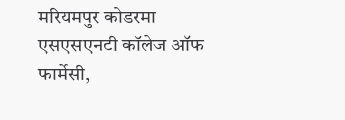मरियमपुर कोडरमा
एसएसएनटी कॉलेज ऑफ फार्मेसी,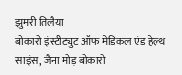झुमरी तिलैया
बोकारो इंस्टीट्युट ऑफ मेडिकल एंड हेल्थ साइंस, जैना मोड़ बोकारो